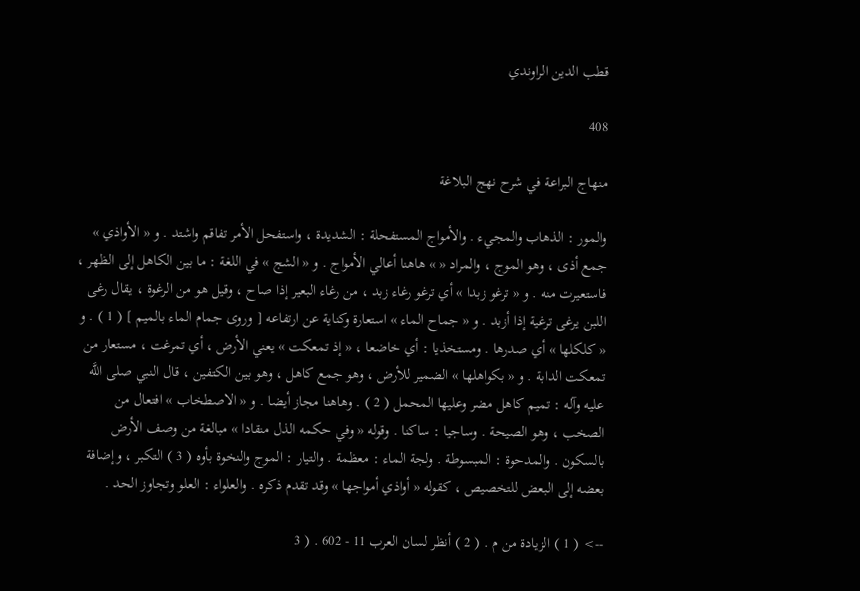قطب الدين الراوندي

408

منهاج البراعة في شرح نهج البلاغة

والمور : الذهاب والمجيء . والأمواج المستفحلة : الشديدة ، واستفحل الأمر تفاقم واشتد . و « الأواذي » جمع أذى ، وهو الموج ، والمراد « » هاهنا أعالي الأمواج . و « الشج » في اللغة : ما بين الكاهل إلى الظهر ، فاستعيرت منه . و « ترغو زبدا » أي ترغو رغاء زبد ، من رغاء البعير إذا صاح ، وقيل هو من الرغوة ، يقال رغى اللبن يرغى ترغية إذا أزبد . و « جماح الماء » استعارة وكناية عن ارتفاعه [ وروى جمام الماء بالميم ] ( 1 ) . و « كلكلها » أي صدرها . ومستخذيا : أي خاضعا ، « إذ تمعكت » يعني الأرض ، أي تمرغت ، مستعار من تمعكت الدابة . و « بكواهلها » الضمير للأرض ، وهو جمع كاهل ، وهو بين الكتفين ، قال النبي صلى اللَّه عليه وآله : تميم كاهل مضر وعليها المحمل ( 2 ) . وهاهنا مجاز أيضا . و « الاصطخاب » افتعال من الصخب ، وهو الصيحة . وساجيا : ساكنا . وقوله « وفي حكمه الذل منقادا » مبالغة من وصف الأرض بالسكون . والمدحوة : المبسوطة . ولجة الماء : معظمة . والتيار : الموج والنخوة بأوه ( 3 ) التكبر ، وإضافة بعضه إلى البعض للتخصيص ، كقوله « أواذي أمواجها » وقد تقدم ذكره . والعلواء : العلو وتجاوز الحد .

--> ( 1 ) الزيادة من م . ( 2 ) أنظر لسان العرب 11 - 602 . ( 3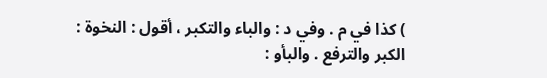) كذا في م . وفي د : والباء والتكبر ، أقول : النخوة : الكبر والترفع . والبأو :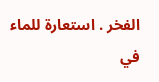الفخر . استعارة للماء في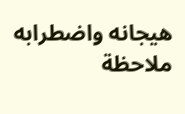هيجانه واضطرابه ملاحظة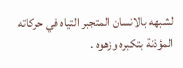لشبهه بالانسان المتجبر التياه في حركاته المؤذنة بتكبره وزهوه .